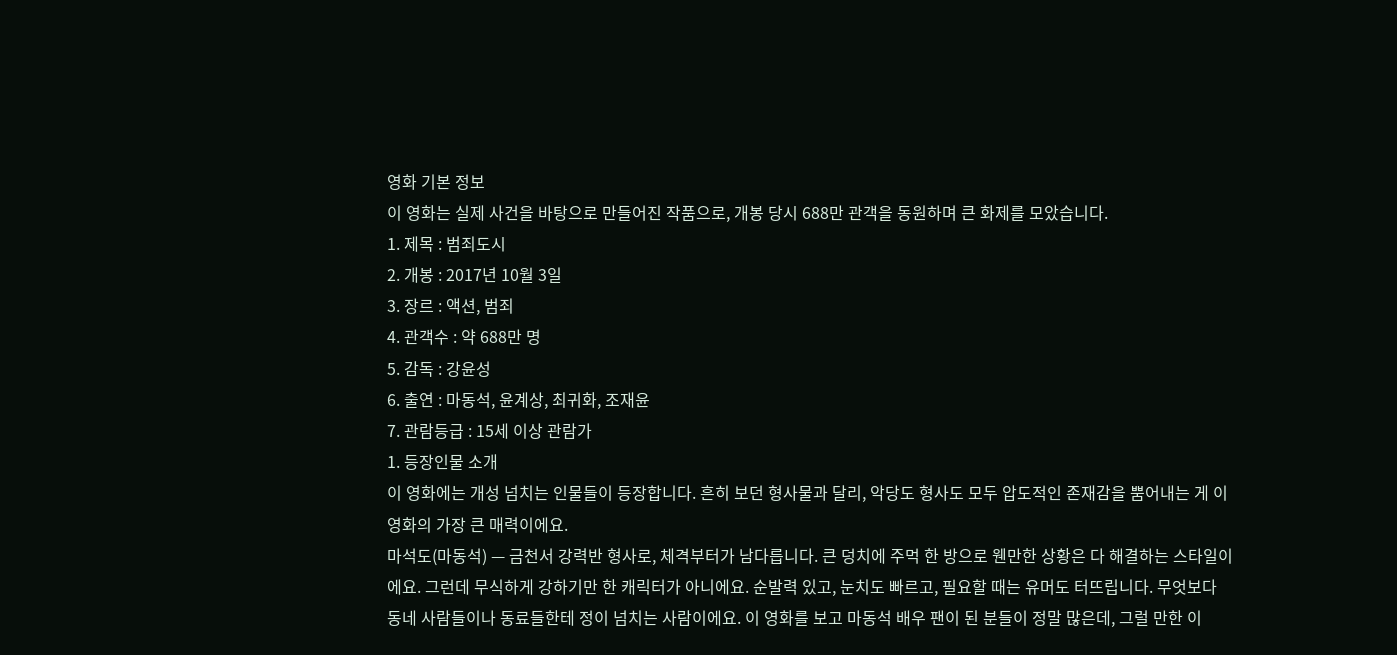영화 기본 정보
이 영화는 실제 사건을 바탕으로 만들어진 작품으로, 개봉 당시 688만 관객을 동원하며 큰 화제를 모았습니다.
1. 제목 : 범죄도시
2. 개봉 : 2017년 10월 3일
3. 장르 : 액션, 범죄
4. 관객수 : 약 688만 명
5. 감독 : 강윤성
6. 출연 : 마동석, 윤계상, 최귀화, 조재윤
7. 관람등급 : 15세 이상 관람가
1. 등장인물 소개
이 영화에는 개성 넘치는 인물들이 등장합니다. 흔히 보던 형사물과 달리, 악당도 형사도 모두 압도적인 존재감을 뿜어내는 게 이 영화의 가장 큰 매력이에요.
마석도(마동석) — 금천서 강력반 형사로, 체격부터가 남다릅니다. 큰 덩치에 주먹 한 방으로 웬만한 상황은 다 해결하는 스타일이에요. 그런데 무식하게 강하기만 한 캐릭터가 아니에요. 순발력 있고, 눈치도 빠르고, 필요할 때는 유머도 터뜨립니다. 무엇보다 동네 사람들이나 동료들한테 정이 넘치는 사람이에요. 이 영화를 보고 마동석 배우 팬이 된 분들이 정말 많은데, 그럴 만한 이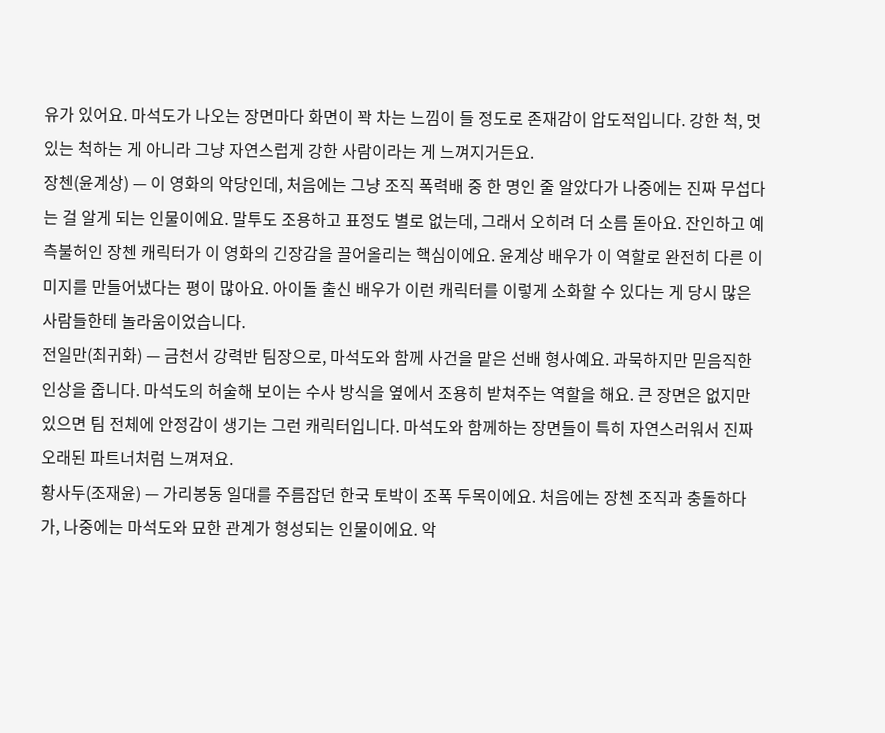유가 있어요. 마석도가 나오는 장면마다 화면이 꽉 차는 느낌이 들 정도로 존재감이 압도적입니다. 강한 척, 멋있는 척하는 게 아니라 그냥 자연스럽게 강한 사람이라는 게 느껴지거든요.
장첸(윤계상) — 이 영화의 악당인데, 처음에는 그냥 조직 폭력배 중 한 명인 줄 알았다가 나중에는 진짜 무섭다는 걸 알게 되는 인물이에요. 말투도 조용하고 표정도 별로 없는데, 그래서 오히려 더 소름 돋아요. 잔인하고 예측불허인 장첸 캐릭터가 이 영화의 긴장감을 끌어올리는 핵심이에요. 윤계상 배우가 이 역할로 완전히 다른 이미지를 만들어냈다는 평이 많아요. 아이돌 출신 배우가 이런 캐릭터를 이렇게 소화할 수 있다는 게 당시 많은 사람들한테 놀라움이었습니다.
전일만(최귀화) — 금천서 강력반 팀장으로, 마석도와 함께 사건을 맡은 선배 형사예요. 과묵하지만 믿음직한 인상을 줍니다. 마석도의 허술해 보이는 수사 방식을 옆에서 조용히 받쳐주는 역할을 해요. 큰 장면은 없지만 있으면 팀 전체에 안정감이 생기는 그런 캐릭터입니다. 마석도와 함께하는 장면들이 특히 자연스러워서 진짜 오래된 파트너처럼 느껴져요.
황사두(조재윤) — 가리봉동 일대를 주름잡던 한국 토박이 조폭 두목이에요. 처음에는 장첸 조직과 충돌하다가, 나중에는 마석도와 묘한 관계가 형성되는 인물이에요. 악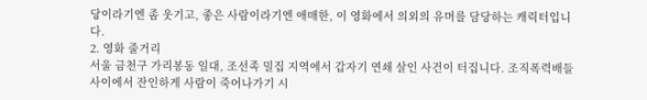당이라기엔 좀 웃기고, 좋은 사람이라기엔 애매한, 이 영화에서 의외의 유머를 담당하는 캐릭터입니다.
2. 영화 줄거리
서울 금천구 가리봉동 일대, 조선족 밀집 지역에서 갑자기 연쇄 살인 사건이 터집니다. 조직폭력배들 사이에서 잔인하게 사람이 죽어나가기 시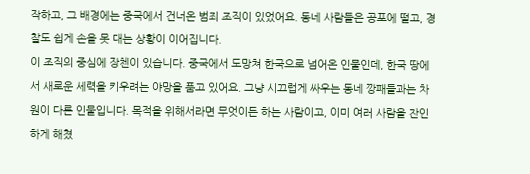작하고, 그 배경에는 중국에서 건너온 범죄 조직이 있었어요. 동네 사람들은 공포에 떨고, 경찰도 쉽게 손을 못 대는 상황이 이어집니다.
이 조직의 중심에 장첸이 있습니다. 중국에서 도망쳐 한국으로 넘어온 인물인데, 한국 땅에서 새로운 세력을 키우려는 야망을 품고 있어요. 그냥 시끄럽게 싸우는 동네 깡패들과는 차원이 다른 인물입니다. 목적을 위해서라면 무엇이든 하는 사람이고, 이미 여러 사람을 잔인하게 해쳤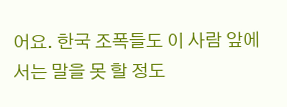어요. 한국 조폭들도 이 사람 앞에서는 말을 못 할 정도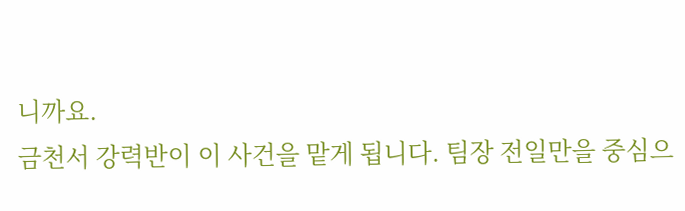니까요.
금천서 강력반이 이 사건을 맡게 됩니다. 팀장 전일만을 중심으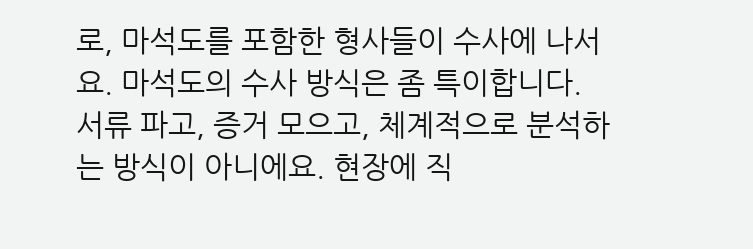로, 마석도를 포함한 형사들이 수사에 나서요. 마석도의 수사 방식은 좀 특이합니다. 서류 파고, 증거 모으고, 체계적으로 분석하는 방식이 아니에요. 현장에 직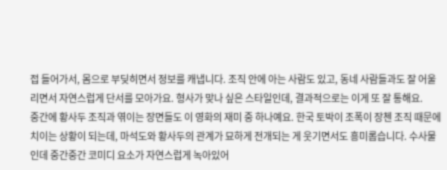접 들어가서, 몸으로 부딪히면서 정보를 캐냅니다. 조직 안에 아는 사람도 있고, 동네 사람들과도 잘 어울리면서 자연스럽게 단서를 모아가요. 형사가 맞나 싶은 스타일인데, 결과적으로는 이게 또 잘 통해요.
중간에 황사두 조직과 엮이는 장면들도 이 영화의 재미 중 하나예요. 한국 토박이 조폭이 장첸 조직 때문에 치이는 상황이 되는데, 마석도와 황사두의 관계가 묘하게 전개되는 게 웃기면서도 흥미롭습니다. 수사물인데 중간중간 코미디 요소가 자연스럽게 녹아있어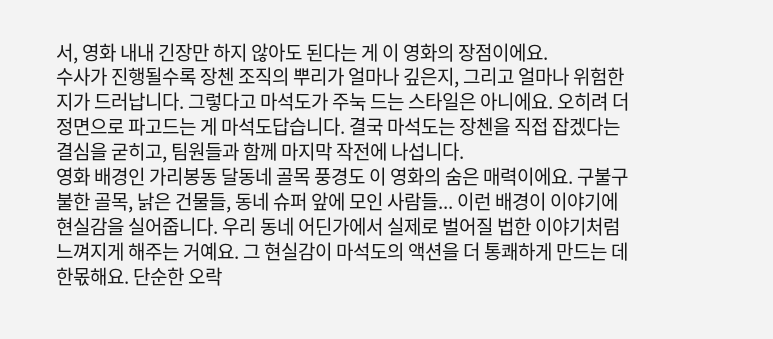서, 영화 내내 긴장만 하지 않아도 된다는 게 이 영화의 장점이에요.
수사가 진행될수록 장첸 조직의 뿌리가 얼마나 깊은지, 그리고 얼마나 위험한지가 드러납니다. 그렇다고 마석도가 주눅 드는 스타일은 아니에요. 오히려 더 정면으로 파고드는 게 마석도답습니다. 결국 마석도는 장첸을 직접 잡겠다는 결심을 굳히고, 팀원들과 함께 마지막 작전에 나섭니다.
영화 배경인 가리봉동 달동네 골목 풍경도 이 영화의 숨은 매력이에요. 구불구불한 골목, 낡은 건물들, 동네 슈퍼 앞에 모인 사람들... 이런 배경이 이야기에 현실감을 실어줍니다. 우리 동네 어딘가에서 실제로 벌어질 법한 이야기처럼 느껴지게 해주는 거예요. 그 현실감이 마석도의 액션을 더 통쾌하게 만드는 데 한몫해요. 단순한 오락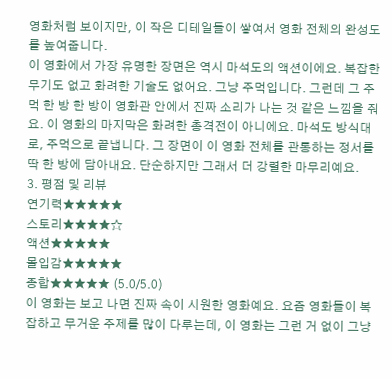영화처럼 보이지만, 이 작은 디테일들이 쌓여서 영화 전체의 완성도를 높여줍니다.
이 영화에서 가장 유명한 장면은 역시 마석도의 액션이에요. 복잡한 무기도 없고 화려한 기술도 없어요. 그냥 주먹입니다. 그런데 그 주먹 한 방 한 방이 영화관 안에서 진짜 소리가 나는 것 같은 느낌을 줘요. 이 영화의 마지막은 화려한 총격전이 아니에요. 마석도 방식대로, 주먹으로 끝냅니다. 그 장면이 이 영화 전체를 관통하는 정서를 딱 한 방에 담아내요. 단순하지만 그래서 더 강렬한 마무리예요.
3. 평점 및 리뷰
연기력★★★★★
스토리★★★★☆
액션★★★★★
몰입감★★★★★
종합★★★★★ (5.0/5.0)
이 영화는 보고 나면 진짜 속이 시원한 영화예요. 요즘 영화들이 복잡하고 무거운 주제를 많이 다루는데, 이 영화는 그런 거 없이 그냥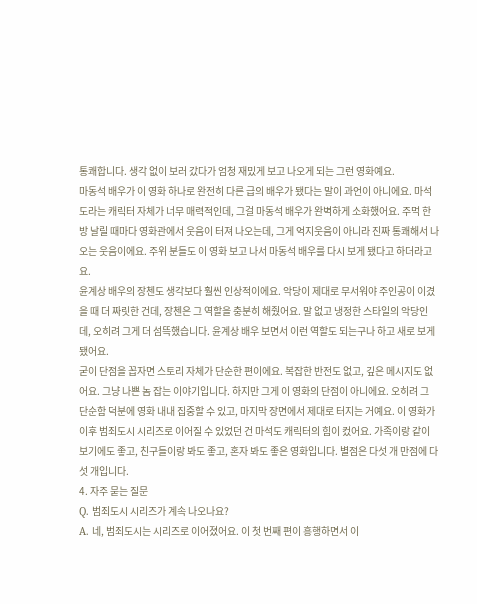통쾌합니다. 생각 없이 보러 갔다가 엄청 재밌게 보고 나오게 되는 그런 영화예요.
마동석 배우가 이 영화 하나로 완전히 다른 급의 배우가 됐다는 말이 과언이 아니에요. 마석도라는 캐릭터 자체가 너무 매력적인데, 그걸 마동석 배우가 완벽하게 소화했어요. 주먹 한 방 날릴 때마다 영화관에서 웃음이 터져 나오는데, 그게 억지웃음이 아니라 진짜 통쾌해서 나오는 웃음이에요. 주위 분들도 이 영화 보고 나서 마동석 배우를 다시 보게 됐다고 하더라고요.
윤계상 배우의 장첸도 생각보다 훨씬 인상적이에요. 악당이 제대로 무서워야 주인공이 이겼을 때 더 짜릿한 건데, 장첸은 그 역할을 충분히 해줬어요. 말 없고 냉정한 스타일의 악당인데, 오히려 그게 더 섬뜩했습니다. 윤계상 배우 보면서 이런 역할도 되는구나 하고 새로 보게 됐어요.
굳이 단점을 꼽자면 스토리 자체가 단순한 편이에요. 복잡한 반전도 없고, 깊은 메시지도 없어요. 그냥 나쁜 놈 잡는 이야기입니다. 하지만 그게 이 영화의 단점이 아니에요. 오히려 그 단순함 덕분에 영화 내내 집중할 수 있고, 마지막 장면에서 제대로 터지는 거예요. 이 영화가 이후 범죄도시 시리즈로 이어질 수 있었던 건 마석도 캐릭터의 힘이 컸어요. 가족이랑 같이 보기에도 좋고, 친구들이랑 봐도 좋고, 혼자 봐도 좋은 영화입니다. 별점은 다섯 개 만점에 다섯 개입니다.
4. 자주 묻는 질문
Q. 범죄도시 시리즈가 계속 나오나요?
A. 네, 범죄도시는 시리즈로 이어졌어요. 이 첫 번째 편이 흥행하면서 이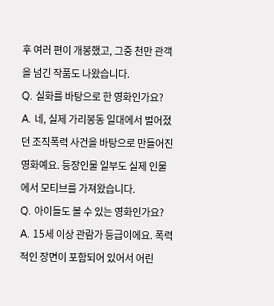후 여러 편이 개봉했고, 그중 천만 관객을 넘긴 작품도 나왔습니다.
Q. 실화를 바탕으로 한 영화인가요?
A. 네, 실제 가리봉동 일대에서 벌어졌던 조직폭력 사건을 바탕으로 만들어진 영화예요. 등장인물 일부도 실제 인물에서 모티브를 가져왔습니다.
Q. 아이들도 볼 수 있는 영화인가요?
A. 15세 이상 관람가 등급이에요. 폭력적인 장면이 포함되어 있어서 어린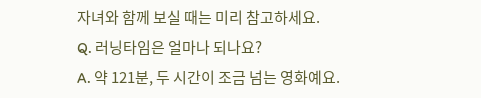자녀와 함께 보실 때는 미리 참고하세요.
Q. 러닝타임은 얼마나 되나요?
A. 약 121분, 두 시간이 조금 넘는 영화예요.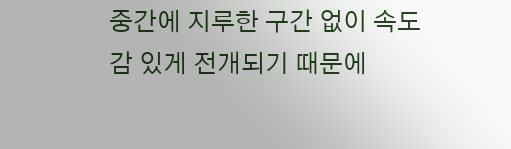중간에 지루한 구간 없이 속도감 있게 전개되기 때문에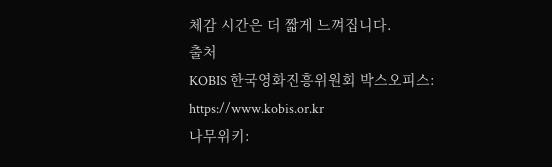체감 시간은 더 짧게 느껴집니다.
출처
KOBIS 한국영화진흥위원회 박스오피스: https://www.kobis.or.kr
나무위키: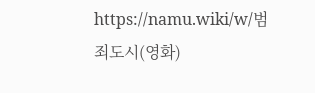https://namu.wiki/w/범죄도시(영화)